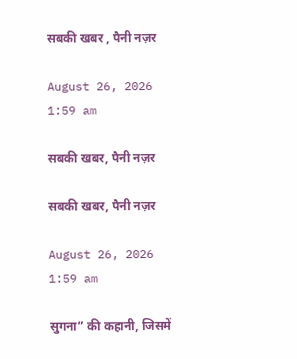सबकी खबर , पैनी नज़र

August 26, 2026 1:59 am

सबकी खबर, पैनी नज़र

सबकी खबर, पैनी नज़र

August 26, 2026 1:59 am

सुगना” की कहानी, जिसमें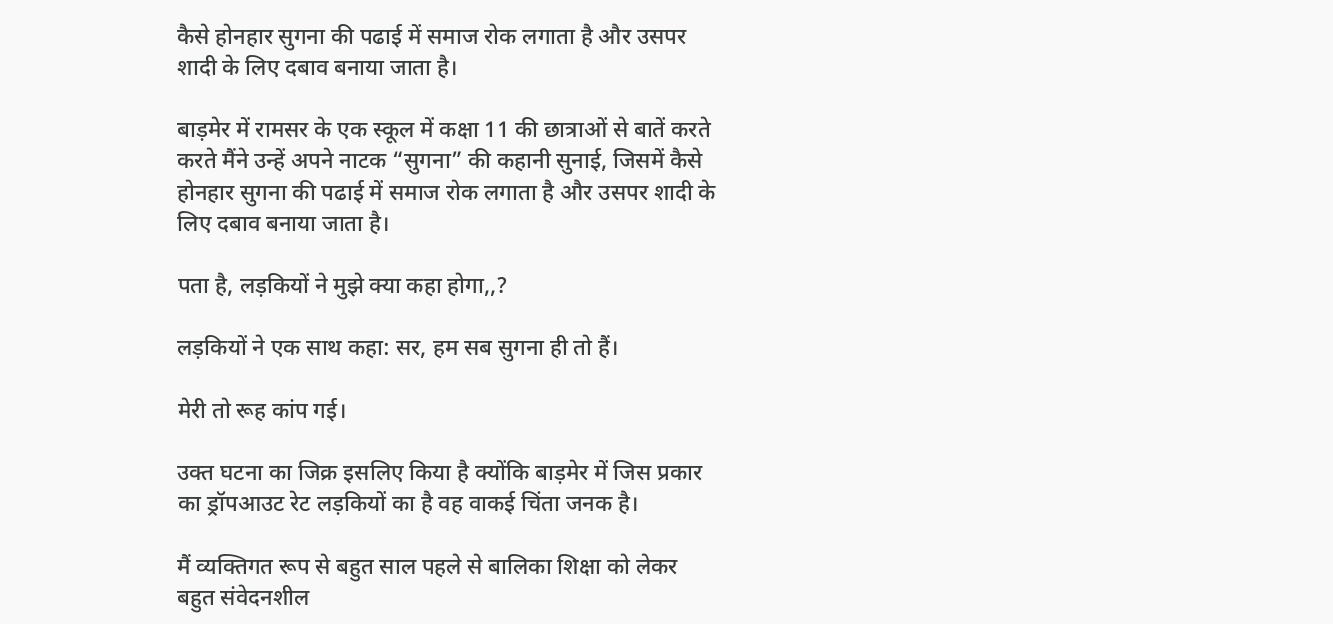कैसे होनहार सुगना की पढाई में समाज रोक लगाता है और उसपर शादी के लिए दबाव बनाया जाता है।

बाड़मेर में रामसर के एक स्कूल में कक्षा 11 की छात्राओं से बातें करते करते मैंने उन्हें अपने नाटक “सुगना” की कहानी सुनाई, जिसमें कैसे होनहार सुगना की पढाई में समाज रोक लगाता है और उसपर शादी के लिए दबाव बनाया जाता है।

पता है, लड़कियों ने मुझे क्या कहा होगा,,?

लड़कियों ने एक साथ कहा: सर, हम सब सुगना ही तो हैं।

मेरी तो रूह कांप गई।

उक्त घटना का जिक्र इसलिए किया है क्योंकि बाड़मेर में जिस प्रकार का ड्रॉपआउट रेट लड़कियों का है वह वाकई चिंता जनक है।

मैं व्यक्तिगत रूप से बहुत साल पहले से बालिका शिक्षा को लेकर बहुत संवेदनशील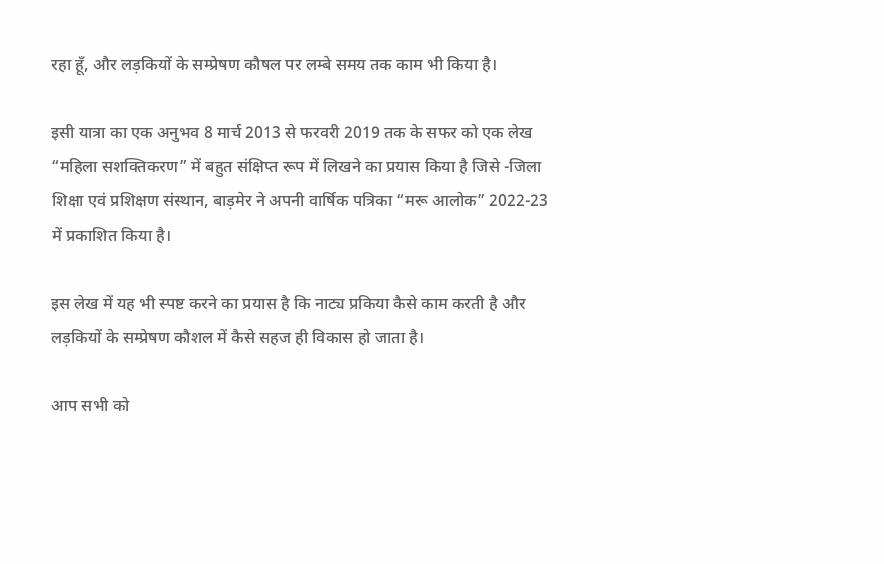रहा हूँ, और लड़कियों के सम्प्रेषण कौषल पर लम्बे समय तक काम भी किया है।

इसी यात्रा का एक अनुभव 8 मार्च 2013 से फरवरी 2019 तक के सफर को एक लेख “महिला सशक्तिकरण” में बहुत संक्षिप्त रूप में लिखने का प्रयास किया है जिसे -जिला शिक्षा एवं प्रशिक्षण संस्थान, बाड़मेर ने अपनी वार्षिक पत्रिका “मरू आलोक” 2022-23 में प्रकाशित किया है।

इस लेख में यह भी स्पष्ट करने का प्रयास है कि नाट्य प्रकिया कैसे काम करती है और लड़कियों के सम्प्रेषण कौशल में कैसे सहज ही विकास हो जाता है।

आप सभी को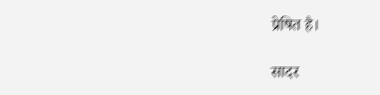प्रेषित है।

सादर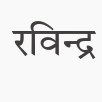रविन्द्र